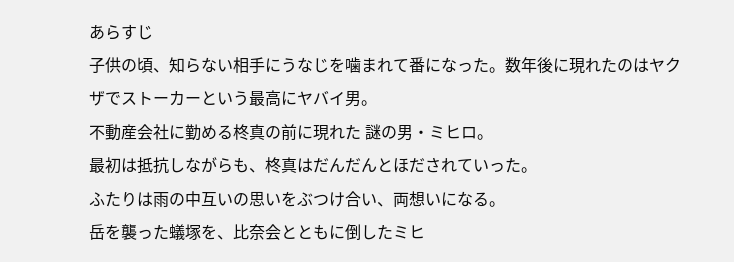あらすじ
子供の頃、知らない相手にうなじを噛まれて番になった。数年後に現れたのはヤクザでストーカーという最高にヤバイ男。
不動産会社に勤める柊真の前に現れた 謎の男・ミヒロ。
最初は抵抗しながらも、柊真はだんだんとほだされていった。
ふたりは雨の中互いの思いをぶつけ合い、両想いになる。
岳を襲った蟻塚を、比奈会とともに倒したミヒ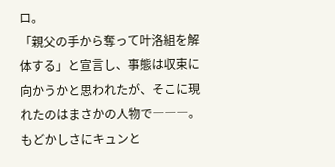ロ。
「親父の手から奪って叶洛組を解体する」と宣言し、事態は収束に向かうかと思われたが、そこに現れたのはまさかの人物で―――。
もどかしさにキュンと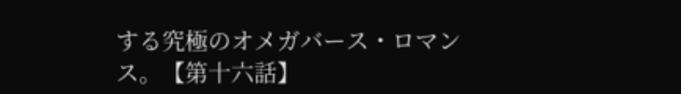する究極のオメガバース・ロマンス。【第十六話】